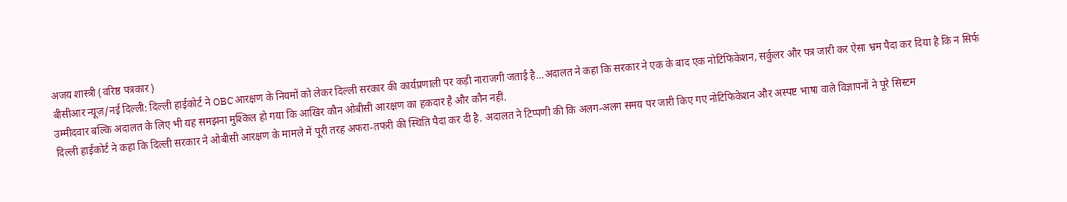अजय शास्त्री (वरिष्ठ पत्रकार)
बीसीआर न्यूज़/नई दिल्ली: दिल्ली हाईकोर्ट ने OBC आरक्षण के नियमों को लेकर दिल्ली सरकार की कार्यप्रणाली पर कड़ी नाराजगी जताई है…अदालत ने कहा कि सरकार ने एक के बाद एक नोटिफिकेशन, सर्कुलर और पत्र जारी कर ऐसा भ्रम पैदा कर दिया है कि न सिर्फ उम्मीदवार बल्कि अदालत के लिए भी यह समझना मुश्किल हो गया कि आखिर कौन ओबीसी आरक्षण का हकदार है और कौन नहीं.
दिल्ली हाईकोर्ट ने कहा कि दिल्ली सरकार ने ओबीसी आरक्षण के मामले में पूरी तरह अफरा-तफरी की स्थिति पैदा कर दी है. अदालत ने टिप्पणी की कि अलग-अलग समय पर जारी किए गए नोटिफिकेशन और अस्पष्ट भाषा वाले विज्ञापनों ने पूरे सिस्टम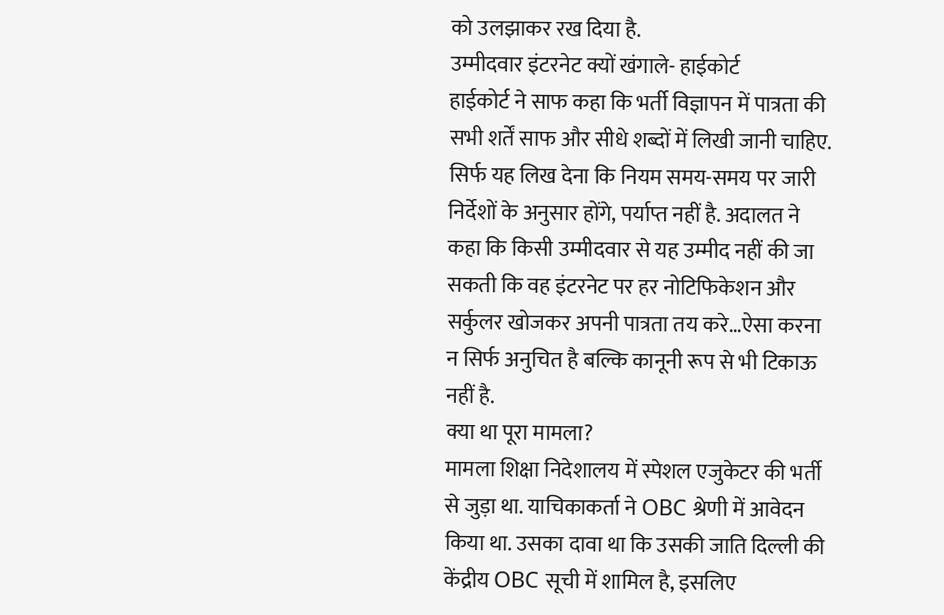को उलझाकर रख दिया है.
उम्मीदवार इंटरनेट क्यों खंगाले- हाईकोर्ट
हाईकोर्ट ने साफ कहा कि भर्ती विज्ञापन में पात्रता की सभी शर्तें साफ और सीधे शब्दों में लिखी जानी चाहिए. सिर्फ यह लिख देना कि नियम समय-समय पर जारी निर्देशों के अनुसार होंगे, पर्याप्त नहीं है. अदालत ने कहा कि किसी उम्मीदवार से यह उम्मीद नहीं की जा सकती कि वह इंटरनेट पर हर नोटिफिकेशन और सर्कुलर खोजकर अपनी पात्रता तय करे…ऐसा करना न सिर्फ अनुचित है बल्कि कानूनी रूप से भी टिकाऊ नहीं है.
क्या था पूरा मामला?
मामला शिक्षा निदेशालय में स्पेशल एजुकेटर की भर्ती से जुड़ा था. याचिकाकर्ता ने OBC श्रेणी में आवेदन किया था. उसका दावा था कि उसकी जाति दिल्ली की केंद्रीय OBC सूची में शामिल है, इसलिए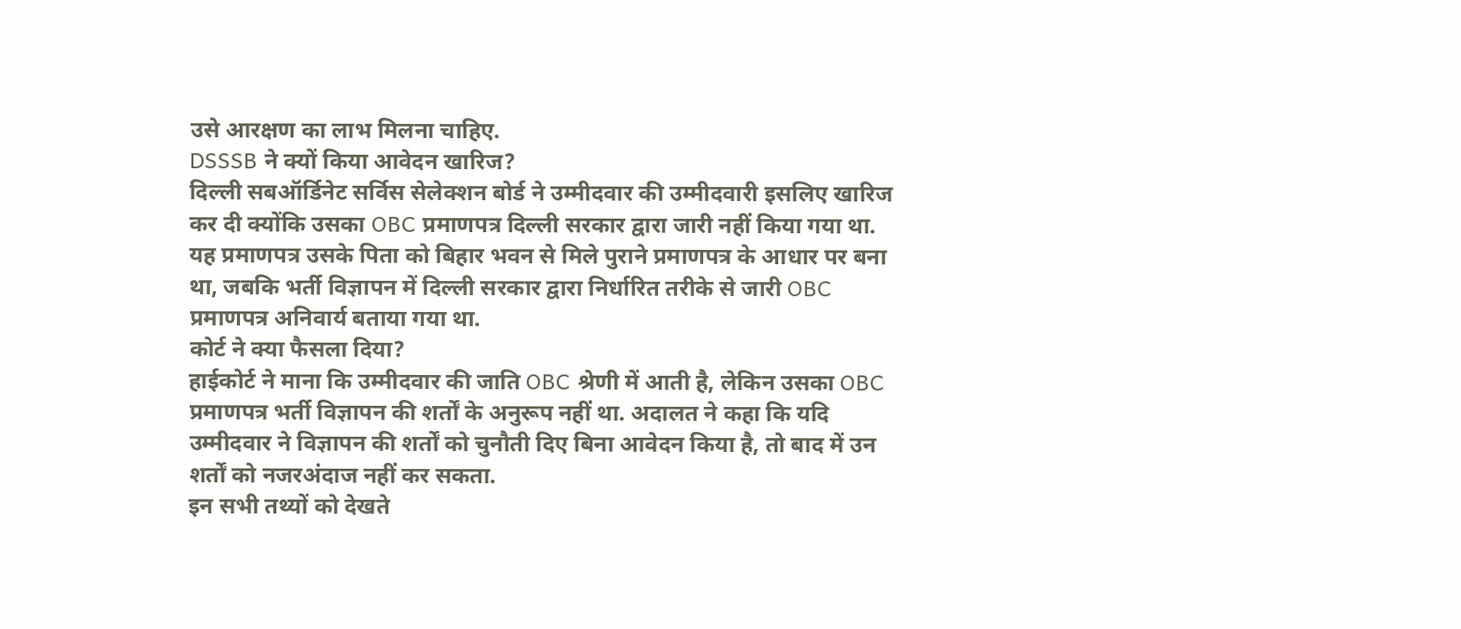उसे आरक्षण का लाभ मिलना चाहिए.
DSSSB ने क्यों किया आवेदन खारिज?
दिल्ली सबऑर्डिनेट सर्विस सेलेक्शन बोर्ड ने उम्मीदवार की उम्मीदवारी इसलिए खारिज कर दी क्योंकि उसका OBC प्रमाणपत्र दिल्ली सरकार द्वारा जारी नहीं किया गया था. यह प्रमाणपत्र उसके पिता को बिहार भवन से मिले पुराने प्रमाणपत्र के आधार पर बना था, जबकि भर्ती विज्ञापन में दिल्ली सरकार द्वारा निर्धारित तरीके से जारी OBC प्रमाणपत्र अनिवार्य बताया गया था.
कोर्ट ने क्या फैसला दिया?
हाईकोर्ट ने माना कि उम्मीदवार की जाति OBC श्रेणी में आती है, लेकिन उसका OBC प्रमाणपत्र भर्ती विज्ञापन की शर्तों के अनुरूप नहीं था. अदालत ने कहा कि यदि उम्मीदवार ने विज्ञापन की शर्तों को चुनौती दिए बिना आवेदन किया है, तो बाद में उन शर्तों को नजरअंदाज नहीं कर सकता.
इन सभी तथ्यों को देखते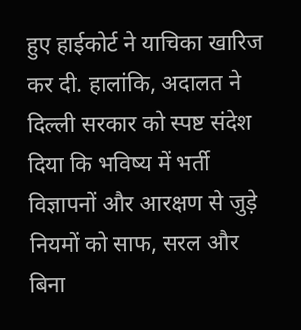हुए हाईकोर्ट ने याचिका खारिज कर दी. हालांकि, अदालत ने दिल्ली सरकार को स्पष्ट संदेश दिया कि भविष्य में भर्ती विज्ञापनों और आरक्षण से जुड़े नियमों को साफ, सरल और बिना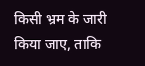किसी भ्रम के जारी किया जाए, ताकि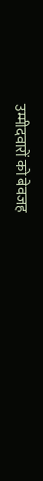उम्मीदवारों को बेवजह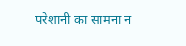परेशानी का सामना न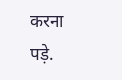करना पड़े.